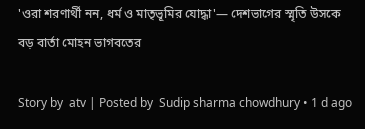'ওরা শরণার্থী নন, ধর্ম ও মাতৃভূমির যোদ্ধা'— দেশভাগের স্মৃতি উসকে বড় বার্তা মোহন ভাগবতের

Story by  atv | Posted by  Sudip sharma chowdhury • 1 d ago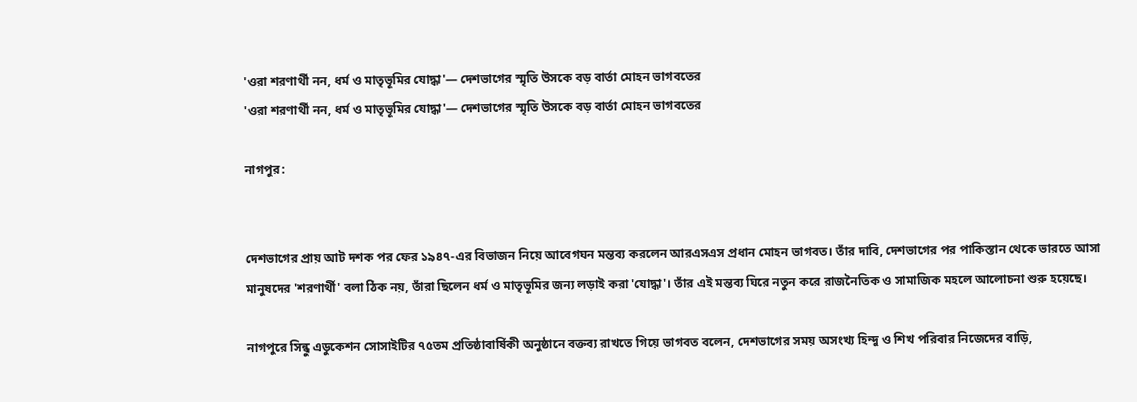'ওরা শরণার্থী নন, ধর্ম ও মাতৃভূমির যোদ্ধা'— দেশভাগের স্মৃতি উসকে বড় বার্তা মোহন ভাগবতের
'ওরা শরণার্থী নন, ধর্ম ও মাতৃভূমির যোদ্ধা'— দেশভাগের স্মৃতি উসকে বড় বার্তা মোহন ভাগবতের

নাগপুর:


দেশভাগের প্রায় আট দশক পর ফের ১৯৪৭-এর বিভাজন নিয়ে আবেগঘন মন্তব্য করলেন আরএসএস প্রধান মোহন ভাগবত। তাঁর দাবি, দেশভাগের পর পাকিস্তান থেকে ভারতে আসা মানুষদের 'শরণার্থী' বলা ঠিক নয়, তাঁরা ছিলেন ধর্ম ও মাতৃভূমির জন্য লড়াই করা 'যোদ্ধা'। তাঁর এই মন্তব্য ঘিরে নতুন করে রাজনৈতিক ও সামাজিক মহলে আলোচনা শুরু হয়েছে।

নাগপুরে সিন্ধু এডুকেশন সোসাইটির ৭৫তম প্রতিষ্ঠাবার্ষিকী অনুষ্ঠানে বক্তব্য রাখতে গিয়ে ভাগবত বলেন, দেশভাগের সময় অসংখ্য হিন্দু ও শিখ পরিবার নিজেদের বাড়ি,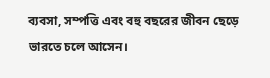ব্যবসা, সম্পত্তি এবং বহু বছরের জীবন ছেড়ে ভারতে চলে আসেন।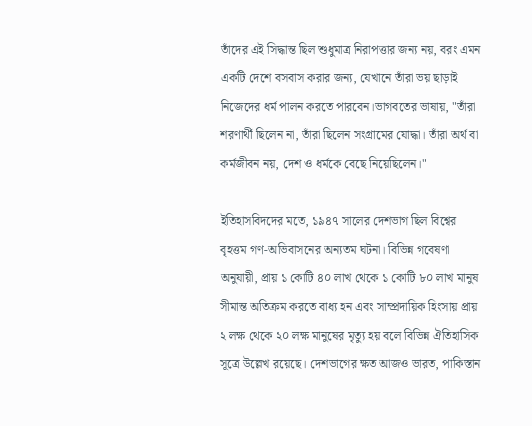তাঁদের এই সিদ্ধান্ত ছিল শুধুমাত্র নিরাপত্তার জন্য নয়, বরং এমন একটি দেশে বসবাস করার জন্য, যেখানে তাঁরা ভয় ছাড়াই নিজেদের ধর্ম পালন করতে পারবেন।ভাগবতের ভাষায়, "তাঁরা শরণার্থী ছিলেন না, তাঁরা ছিলেন সংগ্রামের যোদ্ধা। তাঁরা অর্থ বা কর্মজীবন নয়, দেশ ও ধর্মকে বেছে নিয়েছিলেন।"

ইতিহাসবিদদের মতে, ১৯৪৭ সালের দেশভাগ ছিল বিশ্বের বৃহত্তম গণ-অভিবাসনের অন্যতম ঘটনা। বিভিন্ন গবেষণা অনুযায়ী, প্রায় ১ কোটি ৪০ লাখ থেকে ১ কোটি ৮০ লাখ মানুষ সীমান্ত অতিক্রম করতে বাধ্য হন এবং সাম্প্রদায়িক হিংসায় প্রায় ২ লক্ষ থেকে ২০ লক্ষ মানুষের মৃত্যু হয় বলে বিভিন্ন ঐতিহাসিক সূত্রে উল্লেখ রয়েছে। দেশভাগের ক্ষত আজও ভারত, পাকিস্তান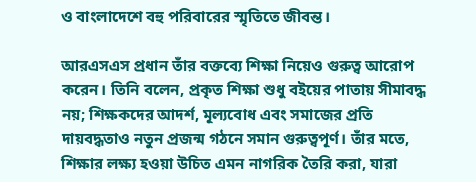ও বাংলাদেশে বহু পরিবারের স্মৃতিতে জীবন্ত।

আরএসএস প্রধান তাঁর বক্তব্যে শিক্ষা নিয়েও গুরুত্ব আরোপ করেন। তিনি বলেন, প্রকৃত শিক্ষা শুধু বইয়ের পাতায় সীমাবদ্ধ নয়; শিক্ষকদের আদর্শ, মূল্যবোধ এবং সমাজের প্রতি দায়বদ্ধতাও নতুন প্রজন্ম গঠনে সমান গুরুত্বপূর্ণ। তাঁর মতে, শিক্ষার লক্ষ্য হওয়া উচিত এমন নাগরিক তৈরি করা, যারা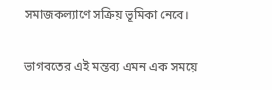সমাজকল্যাণে সক্রিয় ভূমিকা নেবে।

ভাগবতের এই মন্তব্য এমন এক সময়ে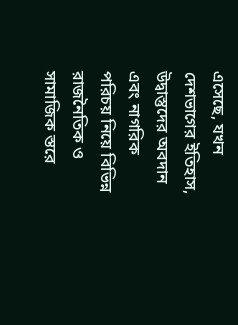এসেছে, যখন দেশভাগের ইতিহাস, উদ্বাস্তুদের অবদান এবং নাগরিক পরিচয় নিয়ে বিভিন্ন রাজনৈতিক ও সামাজিক স্তরে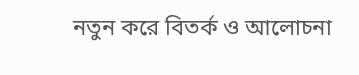নতুন করে বিতর্ক ও আলোচনা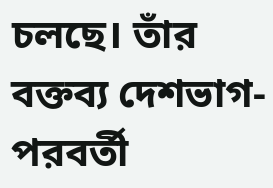চলছে। তাঁর বক্তব্য দেশভাগ-পরবর্তী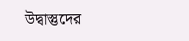উদ্বাস্তুদের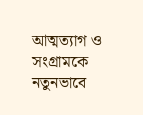আত্মত্যাগ ও সংগ্রামকে নতুনভাবে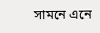সামনে এনে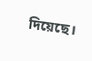দিয়েছে।